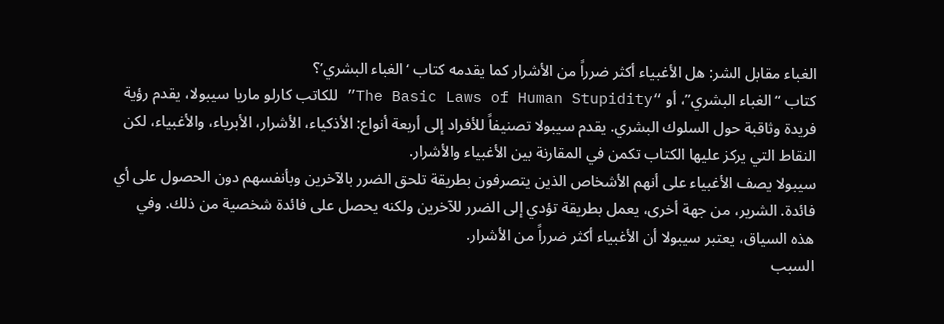الغباء مقابل الشر: هل الأغبياء أكثر ضرراً من الأشرار كما يقدمه كتاب ‘الغباء البشري’؟
كتاب “الغباء البشري”، أو “The Basic Laws of Human Stupidity” للكاتب كارلو ماريا سيبولا، يقدم رؤية فريدة وثاقبة حول السلوك البشري. يقدم سيبولا تصنيفاً للأفراد إلى أربعة أنواع: الأذكياء، الأشرار، الأبرياء، والأغبياء، لكن النقاط التي يركز عليها الكتاب تكمن في المقارنة بين الأغبياء والأشرار.
سيبولا يصف الأغبياء على أنهم الأشخاص الذين يتصرفون بطريقة تلحق الضرر بالآخرين وبأنفسهم دون الحصول على أي فائدة. الشرير، من جهة أخرى، يعمل بطريقة تؤدي إلى الضرر للآخرين ولكنه يحصل على فائدة شخصية من ذلك. وفي هذه السياق، يعتبر سيبولا أن الأغبياء أكثر ضرراً من الأشرار.
السبب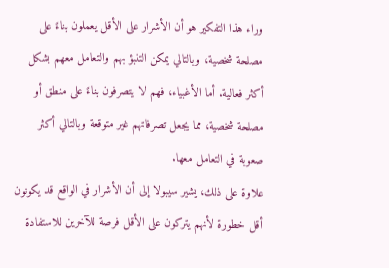وراء هذا التفكير هو أن الأشرار على الأقل يعملون بناءً على مصلحة شخصية، وبالتالي يمكن التنبؤ بهم والتعامل معهم بشكل أكثر فعالية. أما الأغبياء، فهم لا يتصرفون بناءً على منطق أو مصلحة شخصية، مما يجعل تصرفاتهم غير متوقعة وبالتالي أكثر صعوبة في التعامل معها.
علاوة على ذلك، يشير سيبولا إلى أن الأشرار في الواقع قد يكونون أقل خطورة لأنهم يتركون على الأقل فرصة للآخرين للاستفادة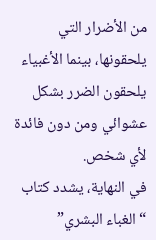من الأضرار التي يلحقونها، بينما الأغبياء يلحقون الضرر بشكل عشوائي ومن دون فائدة لأي شخص.
في النهاية، يشدد كتاب “الغباء البشري”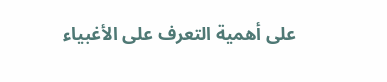على أهمية التعرف على الأغبياء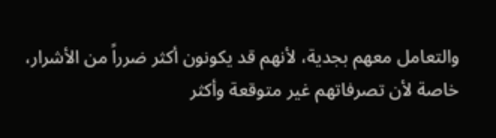والتعامل معهم بجدية، لأنهم قد يكونون أكثر ضرراً من الأشرار، خاصة لأن تصرفاتهم غير متوقعة وأكثر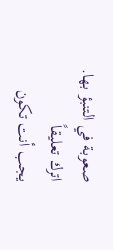صعوبة في التنبؤ بها.
اترك تعليقاً
يجب أنت تكون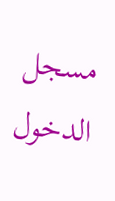مسجل الدخول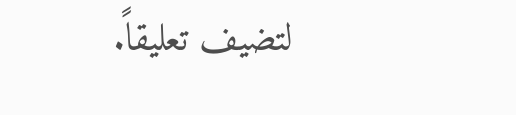لتضيف تعليقاً.